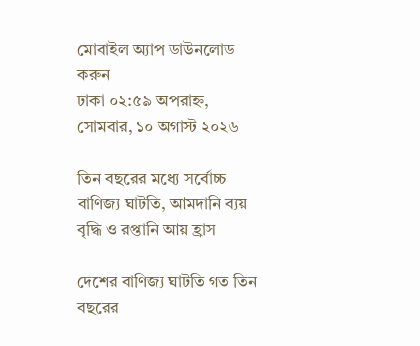মোবাইল অ্যাপ ডাউনলোড করুন
ঢাকা ০২:৫৯ অপরাহ্ন, সোমবার, ১০ অগাস্ট ২০২৬

তিন বছরের মধ্যে সর্বোচ্চ বাণিজ্য ঘাটতি, আমদানি ব্যয় বৃদ্ধি ও রপ্তানি আয় হ্রাস

দেশের বাণিজ্য ঘাটতি গত তিন বছরের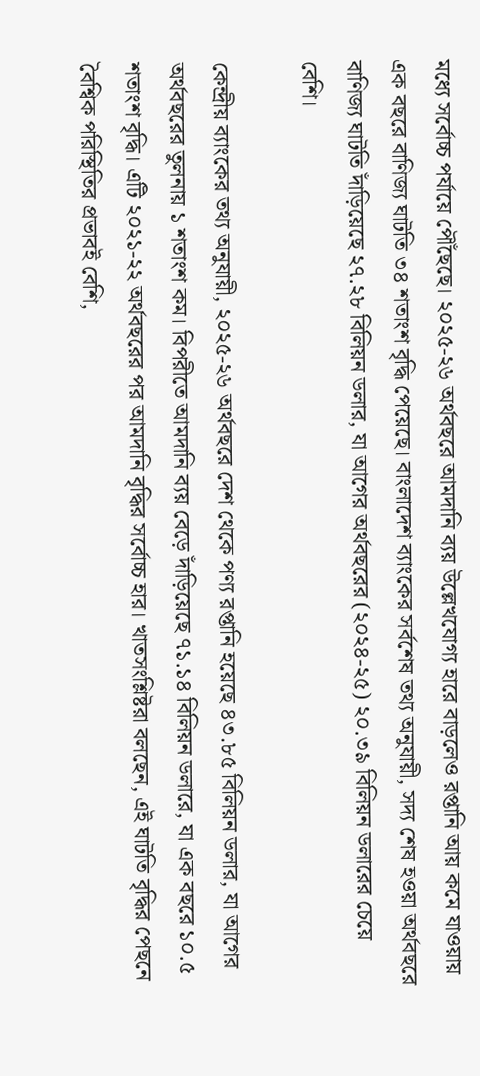মধ্যে সর্বোচ্চ পর্যায়ে পৌঁছেছে। ২০২৫-২৬ অর্থবছরে আমদানি ব্যয় উল্লেখযোগ্য হারে বাড়লেও রপ্তানি আয় কমে যাওয়ায় এক বছরে বাণিজ্য ঘাটতি ৩৪ শতাংশ বৃদ্ধি পেয়েছে। বাংলাদেশ ব্যাংকের সর্বশেষ তথ্য অনুযায়ী, সদ্য শেষ হওয়া অর্থবছরে বাণিজ্য ঘাটতি দাঁড়িয়েছে ২৭.২৮ বিলিয়ন ডলার, যা আগের অর্থবছরের (২০২৪-২৫) ২০.৩৯ বিলিয়ন ডলারের চেয়ে বেশি।

কেন্দ্রীয় ব্যাংকের তথ্য অনুযায়ী, ২০২৫-২৬ অর্থবছরে দেশ থেকে পণ্য রপ্তানি হয়েছে ৪৩.৮৫ বিলিয়ন ডলার, যা আগের অর্থবছরের তুলনায় ১ শতাংশ কম। বিপরীতে আমদানি ব্যয় বেড়ে দাঁড়িয়েছে ৭১.১৪ বিলিয়ন ডলারে, যা এক বছরে ১০.৫ শতাংশ বৃদ্ধি। এটি ২০২১-২২ অর্থবছরের পর আমদানি বৃদ্ধির সর্বোচ্চ হার। খাতসংশ্লিষ্টরা বলছেন, এই ঘাটতি বৃদ্ধির পেছনে বৈশ্বিক পরিস্থিতির প্রভাবই বেশি,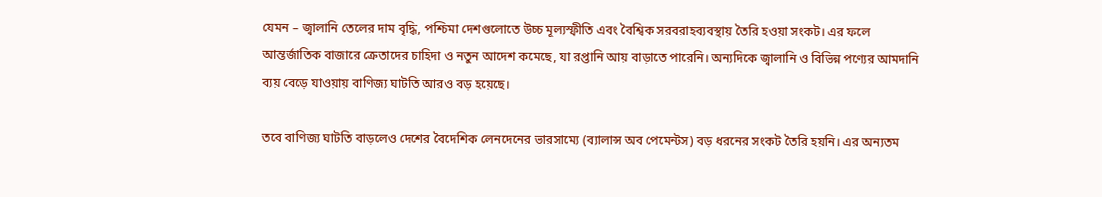যেমন – জ্বালানি তেলের দাম বৃদ্ধি, পশ্চিমা দেশগুলোতে উচ্চ মূল্যস্ফীতি এবং বৈশ্বিক সরবরাহব্যবস্থায় তৈরি হওয়া সংকট। এর ফলে আন্তর্জাতিক বাজারে ক্রেতাদের চাহিদা ও নতুন আদেশ কমেছে, যা রপ্তানি আয় বাড়াতে পারেনি। অন্যদিকে জ্বালানি ও বিভিন্ন পণ্যের আমদানি ব্যয় বেড়ে যাওয়ায় বাণিজ্য ঘাটতি আরও বড় হয়েছে।

তবে বাণিজ্য ঘাটতি বাড়লেও দেশের বৈদেশিক লেনদেনের ভারসাম্যে (ব্যালান্স অব পেমেন্টস) বড় ধরনের সংকট তৈরি হয়নি। এর অন্যতম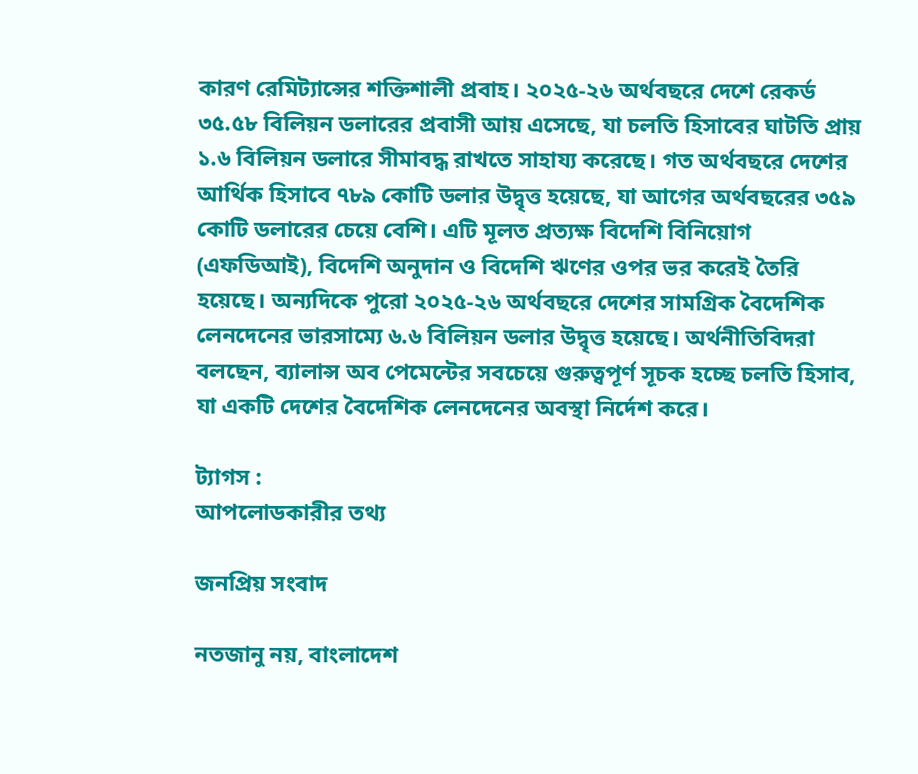কারণ রেমিট্যান্সের শক্তিশালী প্রবাহ। ২০২৫-২৬ অর্থবছরে দেশে রেকর্ড ৩৫.৫৮ বিলিয়ন ডলারের প্রবাসী আয় এসেছে, যা চলতি হিসাবের ঘাটতি প্রায় ১.৬ বিলিয়ন ডলারে সীমাবদ্ধ রাখতে সাহায্য করেছে। গত অর্থবছরে দেশের আর্থিক হিসাবে ৭৮৯ কোটি ডলার উদ্বৃত্ত হয়েছে, যা আগের অর্থবছরের ৩৫৯ কোটি ডলারের চেয়ে বেশি। এটি মূলত প্রত্যক্ষ বিদেশি বিনিয়োগ (এফডিআই), বিদেশি অনুদান ও বিদেশি ঋণের ওপর ভর করেই তৈরি হয়েছে। অন্যদিকে পুরো ২০২৫-২৬ অর্থবছরে দেশের সামগ্রিক বৈদেশিক লেনদেনের ভারসাম্যে ৬.৬ বিলিয়ন ডলার উদ্বৃত্ত হয়েছে। অর্থনীতিবিদরা বলছেন, ব্যালান্স অব পেমেন্টের সবচেয়ে গুরুত্বপূর্ণ সূচক হচ্ছে চলতি হিসাব, যা একটি দেশের বৈদেশিক লেনদেনের অবস্থা নির্দেশ করে।

ট্যাগস :
আপলোডকারীর তথ্য

জনপ্রিয় সংবাদ

নতজানু নয়, বাংলাদেশ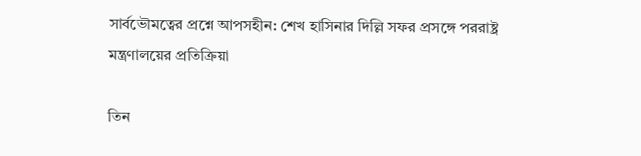সার্বভৌমত্বের প্রশ্নে আপসহীন: শেখ হাসিনার দিল্লি সফর প্রসঙ্গে পররাষ্ট্র মন্ত্রণালয়ের প্রতিক্রিয়া

তিন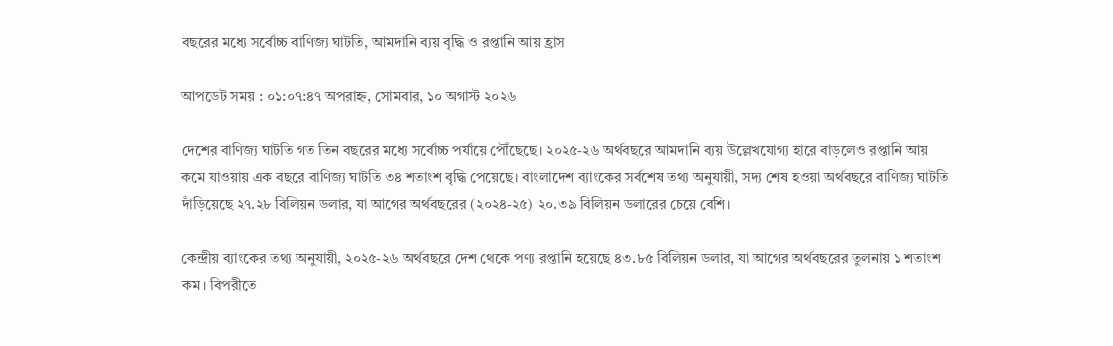বছরের মধ্যে সর্বোচ্চ বাণিজ্য ঘাটতি, আমদানি ব্যয় বৃদ্ধি ও রপ্তানি আয় হ্রাস

আপডেট সময় : ০১:০৭:৪৭ অপরাহ্ন, সোমবার, ১০ অগাস্ট ২০২৬

দেশের বাণিজ্য ঘাটতি গত তিন বছরের মধ্যে সর্বোচ্চ পর্যায়ে পৌঁছেছে। ২০২৫-২৬ অর্থবছরে আমদানি ব্যয় উল্লেখযোগ্য হারে বাড়লেও রপ্তানি আয় কমে যাওয়ায় এক বছরে বাণিজ্য ঘাটতি ৩৪ শতাংশ বৃদ্ধি পেয়েছে। বাংলাদেশ ব্যাংকের সর্বশেষ তথ্য অনুযায়ী, সদ্য শেষ হওয়া অর্থবছরে বাণিজ্য ঘাটতি দাঁড়িয়েছে ২৭.২৮ বিলিয়ন ডলার, যা আগের অর্থবছরের (২০২৪-২৫) ২০.৩৯ বিলিয়ন ডলারের চেয়ে বেশি।

কেন্দ্রীয় ব্যাংকের তথ্য অনুযায়ী, ২০২৫-২৬ অর্থবছরে দেশ থেকে পণ্য রপ্তানি হয়েছে ৪৩.৮৫ বিলিয়ন ডলার, যা আগের অর্থবছরের তুলনায় ১ শতাংশ কম। বিপরীতে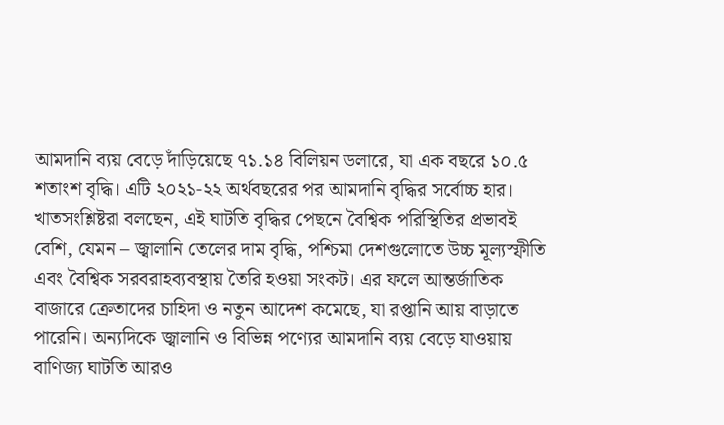আমদানি ব্যয় বেড়ে দাঁড়িয়েছে ৭১.১৪ বিলিয়ন ডলারে, যা এক বছরে ১০.৫ শতাংশ বৃদ্ধি। এটি ২০২১-২২ অর্থবছরের পর আমদানি বৃদ্ধির সর্বোচ্চ হার। খাতসংশ্লিষ্টরা বলছেন, এই ঘাটতি বৃদ্ধির পেছনে বৈশ্বিক পরিস্থিতির প্রভাবই বেশি, যেমন – জ্বালানি তেলের দাম বৃদ্ধি, পশ্চিমা দেশগুলোতে উচ্চ মূল্যস্ফীতি এবং বৈশ্বিক সরবরাহব্যবস্থায় তৈরি হওয়া সংকট। এর ফলে আন্তর্জাতিক বাজারে ক্রেতাদের চাহিদা ও নতুন আদেশ কমেছে, যা রপ্তানি আয় বাড়াতে পারেনি। অন্যদিকে জ্বালানি ও বিভিন্ন পণ্যের আমদানি ব্যয় বেড়ে যাওয়ায় বাণিজ্য ঘাটতি আরও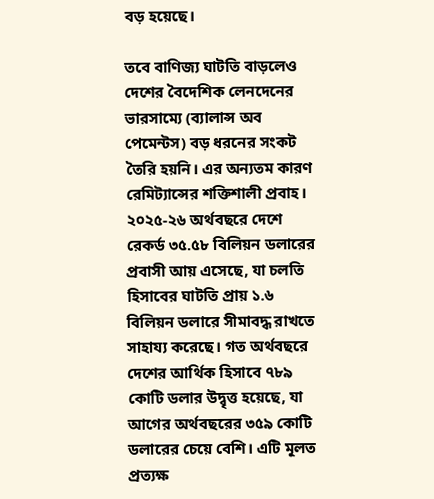বড় হয়েছে।

তবে বাণিজ্য ঘাটতি বাড়লেও দেশের বৈদেশিক লেনদেনের ভারসাম্যে (ব্যালান্স অব পেমেন্টস) বড় ধরনের সংকট তৈরি হয়নি। এর অন্যতম কারণ রেমিট্যান্সের শক্তিশালী প্রবাহ। ২০২৫-২৬ অর্থবছরে দেশে রেকর্ড ৩৫.৫৮ বিলিয়ন ডলারের প্রবাসী আয় এসেছে, যা চলতি হিসাবের ঘাটতি প্রায় ১.৬ বিলিয়ন ডলারে সীমাবদ্ধ রাখতে সাহায্য করেছে। গত অর্থবছরে দেশের আর্থিক হিসাবে ৭৮৯ কোটি ডলার উদ্বৃত্ত হয়েছে, যা আগের অর্থবছরের ৩৫৯ কোটি ডলারের চেয়ে বেশি। এটি মূলত প্রত্যক্ষ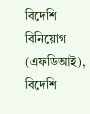বিদেশি বিনিয়োগ (এফডিআই), বিদেশি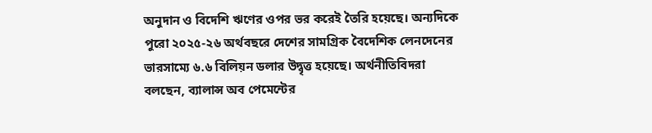অনুদান ও বিদেশি ঋণের ওপর ভর করেই তৈরি হয়েছে। অন্যদিকে পুরো ২০২৫-২৬ অর্থবছরে দেশের সামগ্রিক বৈদেশিক লেনদেনের ভারসাম্যে ৬.৬ বিলিয়ন ডলার উদ্বৃত্ত হয়েছে। অর্থনীতিবিদরা বলছেন, ব্যালান্স অব পেমেন্টের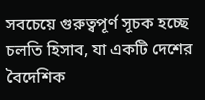সবচেয়ে গুরুত্বপূর্ণ সূচক হচ্ছে চলতি হিসাব, যা একটি দেশের বৈদেশিক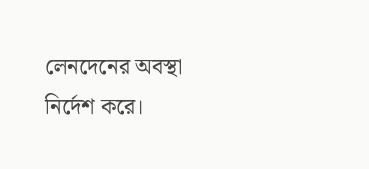লেনদেনের অবস্থা নির্দেশ করে।